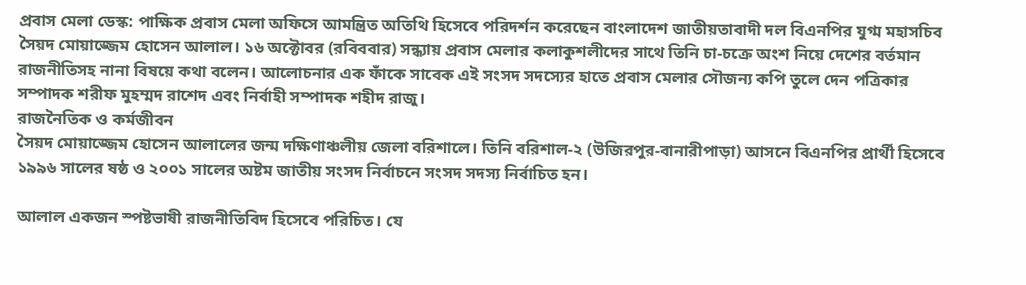প্রবাস মেলা ডেস্ক: পাক্ষিক প্রবাস মেলা অফিসে আমন্ত্রিত অতিথি হিসেবে পরিদর্শন করেছেন বাংলাদেশ জাতীয়তাবাদী দল বিএনপির যুগ্ম মহাসচিব সৈয়দ মোয়াজ্জেম হোসেন আলাল। ১৬ অক্টোবর (রবিববার) সন্ধ্যায় প্রবাস মেলার কলাকুশলীদের সাথে তিনি চা-চক্রে অংশ নিয়ে দেশের বর্তমান রাজনীতিসহ নানা বিষয়ে কথা বলেন। আলোচনার এক ফাঁকে সাবেক এই সংসদ সদস্যের হাতে প্রবাস মেলার সৌজন্য কপি তুলে দেন পত্রিকার সম্পাদক শরীফ মুহম্মদ রাশেদ এবং নির্বাহী সম্পাদক শহীদ রাজু।
রাজনৈতিক ও কর্মজীবন
সৈয়দ মোয়াজ্জেম হোসেন আলালের জন্ম দক্ষিণাঞ্চলীয় জেলা বরিশালে। তিনি বরিশাল-২ (উজিরপুর-বানারীপাড়া) আসনে বিএনপির প্রার্থী হিসেবে ১৯৯৬ সালের ষষ্ঠ ও ২০০১ সালের অষ্টম জাতীয় সংসদ নির্বাচনে সংসদ সদস্য নির্বাচিত হন।

আলাল একজন স্পষ্টভাষী রাজনীতিবিদ হিসেবে পরিচিত। যে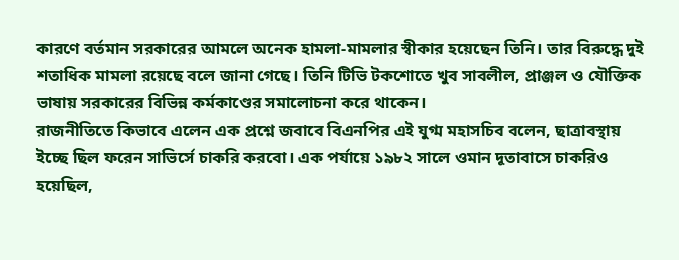কারণে বর্তমান সরকারের আমলে অনেক হামলা-মামলার স্বীকার হয়েছেন তিনি। তার বিরুদ্ধে দুই শতাধিক মামলা রয়েছে বলে জানা গেছে। তিনি টিভি টকশোতে খুব সাবলীল, প্রাঞ্জল ও যৌক্তিক ভাষায় সরকারের বিভিন্ন কর্মকাণ্ডের সমালোচনা করে থাকেন।
রাজনীতিতে কিভাবে এলেন এক প্রশ্নে জবাবে বিএনপির এই যুগ্ম মহাসচিব বলেন, ছাত্রাবস্থায় ইচ্ছে ছিল ফরেন সাভির্সে চাকরি করবো। এক পর্যায়ে ১৯৮২ সালে ওমান দূতাবাসে চাকরিও হয়েছিল,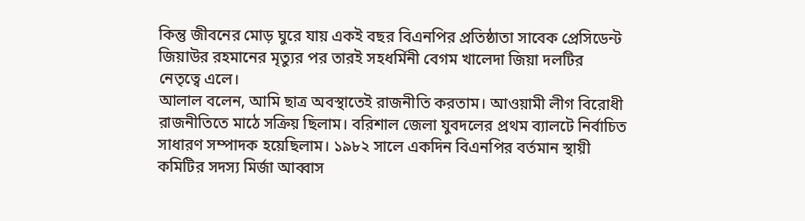কিন্তু জীবনের মোড় ঘুরে যায় একই বছর বিএনপির প্রতিষ্ঠাতা সাবেক প্রেসিডেন্ট জিয়াউর রহমানের মৃত্যুর পর তারই সহধর্মিনী বেগম খালেদা জিয়া দলটির নেতৃত্বে এলে।
আলাল বলেন, আমি ছাত্র অবস্থাতেই রাজনীতি করতাম। আওয়ামী লীগ বিরোধী রাজনীতিতে মাঠে সক্রিয় ছিলাম। বরিশাল জেলা যুবদলের প্রথম ব্যালটে নির্বাচিত সাধারণ সম্পাদক হয়েছিলাম। ১৯৮২ সালে একদিন বিএনপির বর্তমান স্থায়ী কমিটির সদস্য মির্জা আব্বাস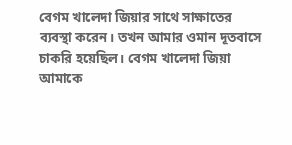বেগম খালেদা জিয়ার সাথে সাক্ষাতের ব্যবস্থা করেন। তখন আমার ওমান দূতবাসে চাকরি হয়েছিল। বেগম খালেদা জিয়া আমাকে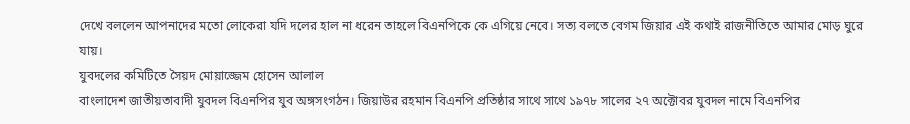দেখে বললেন আপনাদের মতো লোকেরা যদি দলের হাল না ধরেন তাহলে বিএনপিকে কে এগিয়ে নেবে। সত্য বলতে বেগম জিয়ার এই কথাই রাজনীতিতে আমার মোড় ঘুরে যায়।
যুবদলের কমিটিতে সৈয়দ মোয়াজ্জেম হোসেন আলাল
বাংলাদেশ জাতীয়তাবাদী যুবদল বিএনপির যুব অঙ্গসংগঠন। জিয়াউর রহমান বিএনপি প্রতিষ্ঠার সাথে সাথে ১৯৭৮ সালের ২৭ অক্টোবর যুবদল নামে বিএনপির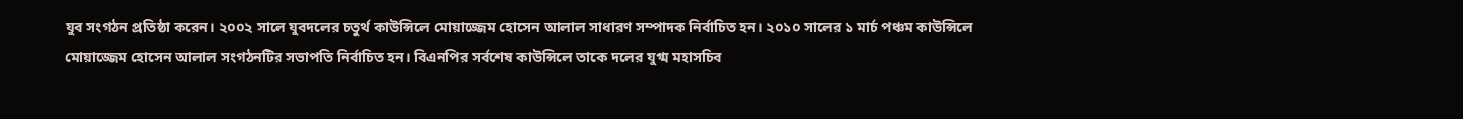যুব সংগঠন প্রতিষ্ঠা করেন। ২০০২ সালে যুবদলের চতুর্থ কাউন্সিলে মোয়াজ্জেম হোসেন আলাল সাধারণ সম্পাদক নির্বাচিত হন। ২০১০ সালের ১ মার্চ পঞ্চম কাউন্সিলে মোয়াজ্জেম হোসেন আলাল সংগঠনটির সভাপতি নির্বাচিত হন। বিএনপির সর্বশেষ কাউন্সিলে তাকে দলের যুগ্ম মহাসচিব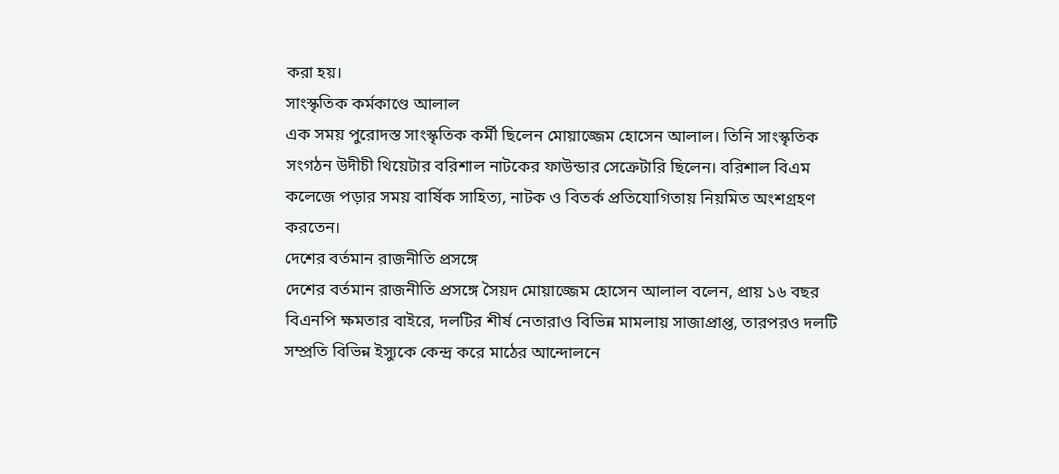করা হয়।
সাংস্কৃতিক কর্মকাণ্ডে আলাল
এক সময় পুরোদস্ত সাংস্কৃতিক কর্মী ছিলেন মোয়াজ্জেম হোসেন আলাল। তিনি সাংস্কৃতিক সংগঠন উদীচী থিয়েটার বরিশাল নাটকের ফাউন্ডার সেক্রেটারি ছিলেন। বরিশাল বিএম কলেজে পড়ার সময় বার্ষিক সাহিত্য, নাটক ও বিতর্ক প্রতিযোগিতায় নিয়মিত অংশগ্রহণ করতেন।
দেশের বর্তমান রাজনীতি প্রসঙ্গে
দেশের বর্তমান রাজনীতি প্রসঙ্গে সৈয়দ মোয়াজ্জেম হোসেন আলাল বলেন, প্রায় ১৬ বছর বিএনপি ক্ষমতার বাইরে, দলটির শীর্ষ নেতারাও বিভিন্ন মামলায় সাজাপ্রাপ্ত, তারপরও দলটি সম্প্রতি বিভিন্ন ইস্যুকে কেন্দ্র করে মাঠের আন্দোলনে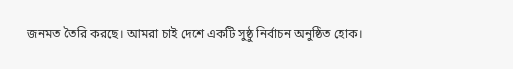জনমত তৈরি করছে। আমরা চাই দেশে একটি সুষ্ঠু নির্বাচন অনুষ্ঠিত হোক।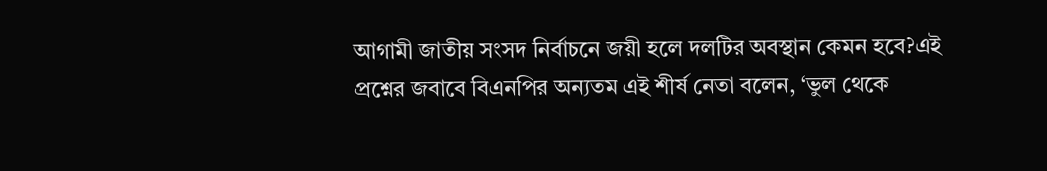আগামী জাতীয় সংসদ নির্বাচনে জয়ী হলে দলটির অবস্থান কেমন হবে?এই প্রশ্নের জবাবে বিএনপির অন্যতম এই শীর্ষ নেতা বলেন, ‘ভুল থেকে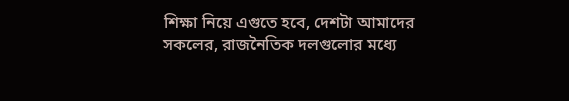শিক্ষা নিয়ে এগুতে হবে, দেশটা আমাদের সকলের, রাজনৈতিক দলগুলোর মধ্যে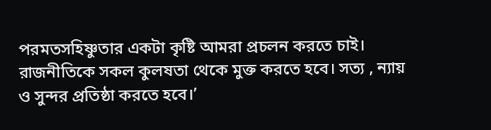পরমতসহিষ্ণুতার একটা কৃষ্টি আমরা প্রচলন করতে চাই। রাজনীতিকে সকল কুলষতা থেকে মুক্ত করতে হবে। সত্য , ন্যায় ও সুন্দর প্রতিষ্ঠা করতে হবে।’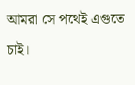আমরা সে পথেই এগুতে চাই।